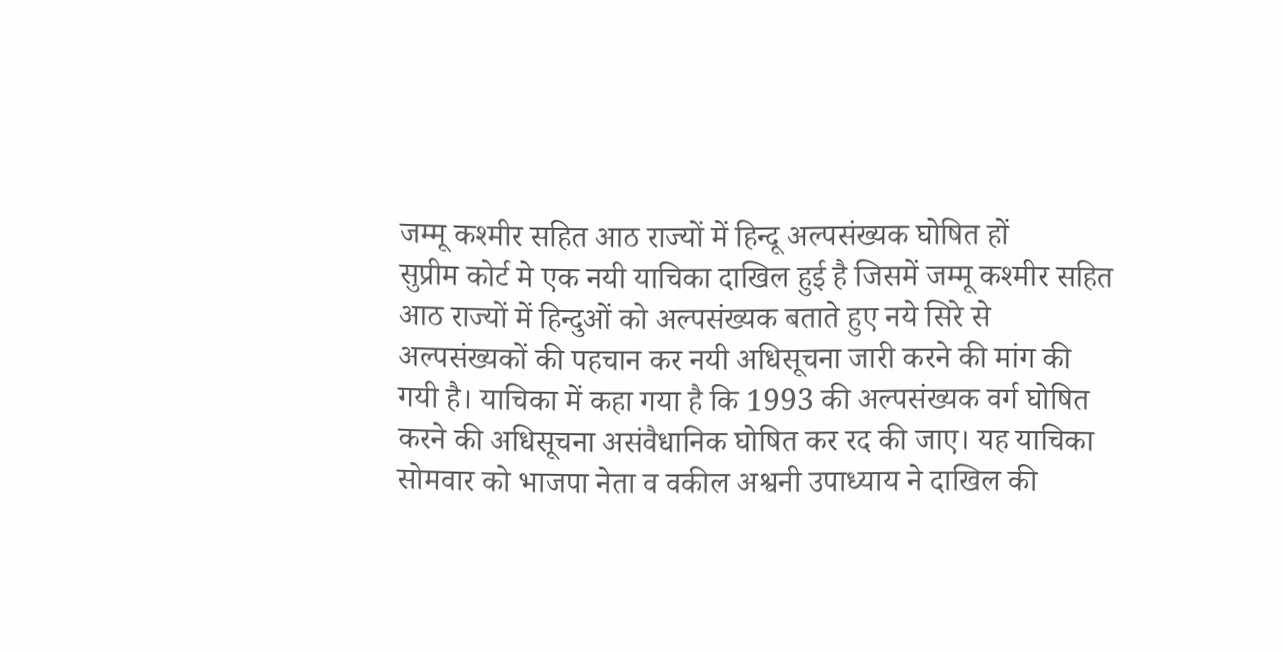जम्मू कश्मीर सहित आठ राज्यों में हिन्दू अल्पसंख्यक घोषित हों
सुप्रीम कोर्ट मे एक नयी याचिका दाखिल हुई है जिसमें जम्मू कश्मीर सहित आठ राज्यों में हिन्दुओं को अल्पसंख्यक बताते हुए नये सिरे से अल्पसंख्यकों की पहचान कर नयी अधिसूचना जारी करने की मांग की गयी है। याचिका में कहा गया है कि 1993 की अल्पसंख्यक वर्ग घोषित करने की अधिसूचना असंवैधानिक घोषित कर रद की जाए। यह याचिका सोमवार को भाजपा नेता व वकील अश्वनी उपाध्याय ने दाखिल की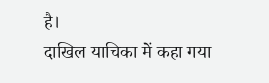है।
दाखिल याचिका में कहा गया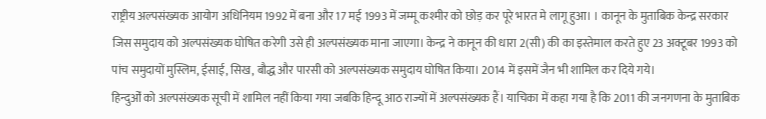राष्ट्रीय अल्पसंख्यक आयोग अधिनियम 1992 में बना और 17 मई 1993 में जम्मू कश्मीर को छोड़ कर पूरे भारत मे लागू हुआ। । कानून के मुताबिक केन्द्र सरकार जिस समुदाय को अल्पसंख्यक घोषित करेगी उसे ही अल्पसंख्यक माना जाएगा। केन्द्र ने कानून की धारा 2(सी) की का इस्तेमाल करते हुए 23 अक्टूबर 1993 को पांच समुदायों मुस्लिम, ईसाई, सिख, बौद्ध और पारसी को अल्पसंख्यक समुदाय घोषित किया। 2014 में इसमें जैन भी शामिल कर दिये गये।
हिन्दुओँ को अल्पसंख्यक सूची में शामिल नहीं किया गया जबकि हिन्दू आठ राज्यों में अल्पसंख्यक हैं। याचिका में कहा गया है कि 2011 की जनगणना के मुताबिक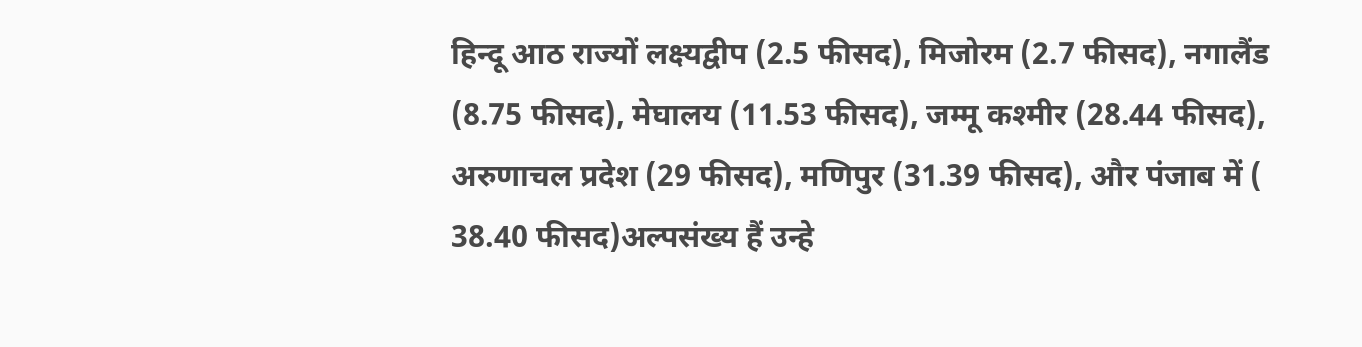हिन्दू आठ राज्यों लक्ष्यद्वीप (2.5 फीसद), मिजोरम (2.7 फीसद), नगालैंड (8.75 फीसद), मेघालय (11.53 फीसद), जम्मू कश्मीर (28.44 फीसद), अरुणाचल प्रदेश (29 फीसद), मणिपुर (31.39 फीसद), और पंजाब में ( 38.40 फीसद)अल्पसंख्य हैं उन्हे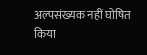अल्पसंख्यक नहीं घोषित किया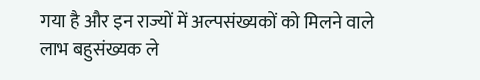गया है और इन राज्यों में अल्पसंख्यकों को मिलने वाले लाभ बहुसंख्यक ले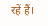रहें हैं।